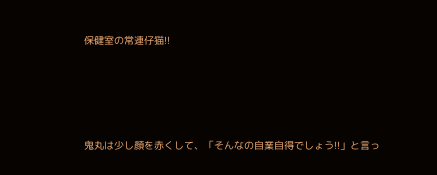保健室の常連仔猫!!




鬼丸は少し顔を赤くして、「そんなの自業自得でしょう!!」と言っ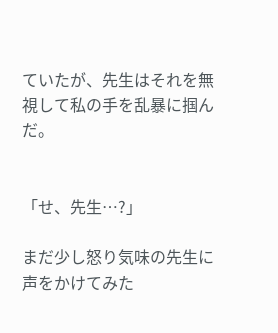ていたが、先生はそれを無視して私の手を乱暴に掴んだ。


「せ、先生…?」

まだ少し怒り気味の先生に声をかけてみた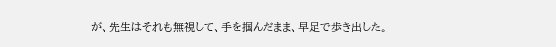が、先生はそれも無視して、手を掴んだまま、早足で歩き出した。